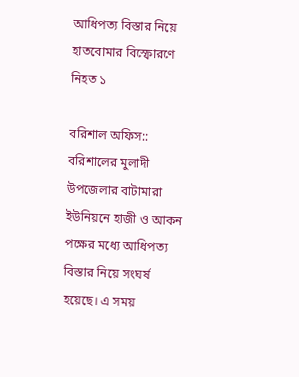আধিপত্য বিস্তার নিয়ে হাতবোমার বিস্ফোরণে নিহত ১

বরিশাল অফিস:: বরিশালের মুলাদী উপজেলার বাটামারা ইউনিয়নে হাজী ও আকন পক্ষের মধ্যে আধিপত্য বিস্তার নিয়ে সংঘর্ষ হয়েছে। এ সময়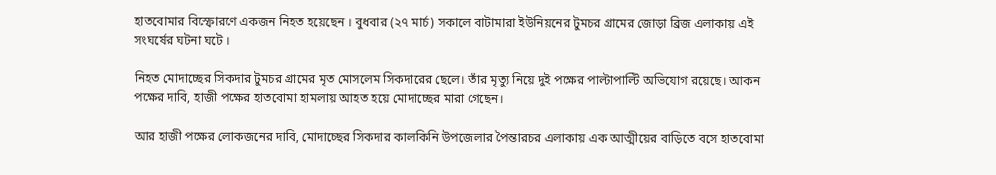হাতবোমার বিস্ফোরণে একজন নিহত হয়েছেন । বুধবার (২৭ মার্চ) সকালে বাটামারা ইউনিয়নের টুমচর গ্রামের জোড়া ব্রিজ এলাকায় এই সংঘর্ষের ঘটনা ঘটে ।

নিহত মোদাচ্ছের সিকদার টুমচর গ্রামের মৃত মোসলেম সিকদারের ছেলে। তাঁর মৃত্যু নিয়ে দুই পক্ষের পাল্টাপাল্টি অভিযোগ রয়েছে। আকন পক্ষের দাবি, হাজী পক্ষের হাতবোমা হামলায় আহত হয়ে মোদাচ্ছের মারা গেছেন।

আর হাজী পক্ষের লোকজনের দাবি, মোদাচ্ছের সিকদার কালকিনি উপজেলার পৈন্তারচর এলাকায় এক আত্মীয়ের বাড়িতে বসে হাতবোমা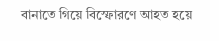বানাতে গিয়ে বিস্ফোরণে আহত হয়ে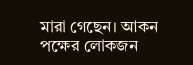মারা গেছেন। আকন পক্ষের লোকজন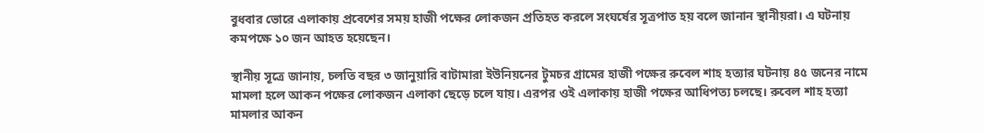বুধবার ভোরে এলাকায় প্রবেশের সময় হাজী পক্ষের লোকজন প্রতিহত করলে সংঘর্ষের সূত্রপাত হয় বলে জানান স্থানীয়রা। এ ঘটনায় কমপক্ষে ১০ জন আহত হয়েছেন।

স্থানীয় সূত্রে জানায়, চলতি বছর ৩ জানুয়ারি বাটামারা ইউনিয়নের টুমচর গ্রামের হাজী পক্ষের রুবেল শাহ হত্যার ঘটনায় ৪৫ জনের নামে মামলা হলে আকন পক্ষের লোকজন এলাকা ছেড়ে চলে যায়। এরপর ওই এলাকায় হাজী পক্ষের আধিপত্য চলছে। রুবেল শাহ হত্যা মামলার আকন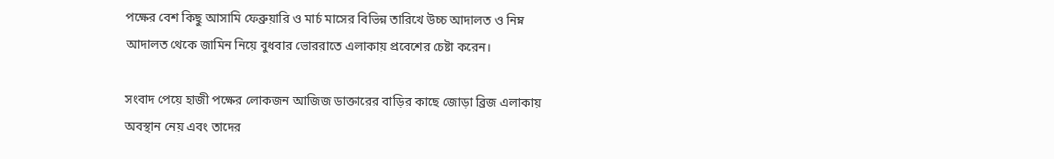পক্ষের বেশ কিছু আসামি ফেব্রুয়ারি ও মার্চ মাসের বিভিন্ন তারিখে উচ্চ আদালত ও নিম্ন আদালত থেকে জামিন নিয়ে বুধবার ভোররাতে এলাকায় প্রবেশের চেষ্টা করেন।

সংবাদ পেয়ে হাজী পক্ষের লোকজন আজিজ ডাক্তারের বাড়ির কাছে জোড়া ব্রিজ এলাকায় অবস্থান নেয় এবং তাদের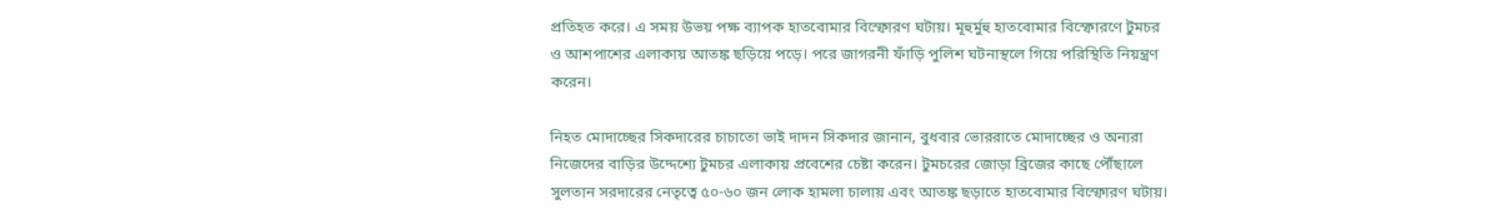প্রতিহত করে। এ সময় উভয় পক্ষ ব্যাপক হাতবোমার বিস্ফোরণ ঘটায়। মূহুর্মুহু হাতবোমার বিস্ফোরণে টুমচর ও আশপাশের এলাকায় আতঙ্ক ছড়িয়ে পড়ে। পরে জাগরনী ফাঁড়ি পুলিশ ঘটনাস্থলে গিয়ে পরিস্থিতি নিয়ন্ত্রণ করেন।

নিহত মোদাচ্ছের সিকদারের চাচাতো ভাই দাদন সিকদার জানান, বুধবার ভোররাতে মোদাচ্ছের ও অন্যরা নিজেদের বাড়ির উদ্দেশ্যে টুমচর এলাকায় প্রবেশের চেষ্টা করেন। টুমচরের জোড়া ব্রিজের কাছে পৌঁছালে সুলতান সরদারের নেতৃত্বে ৫০-৬০ জন লোক হামলা চালায় এবং আতঙ্ক ছড়াতে হাতবোমার বিস্ফোরণ ঘটায়।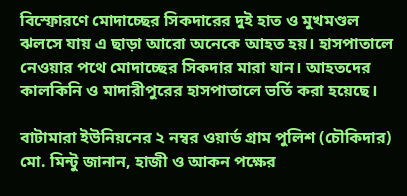বিস্ফোরণে মোদাচ্ছের সিকদারের দুই হাত ও মুখমণ্ডল ঝলসে যায় এ ছাড়া আরো অনেকে আহত হয়। হাসপাতালে নেওয়ার পথে মোদাচ্ছের সিকদার মারা যান। আহতদের কালকিনি ও মাদারীপুরের হাসপাতালে ভর্তি করা হয়েছে।

বাটামারা ইউনিয়নের ২ নম্বর ওয়ার্ড গ্রাম পুলিশ (চৌকিদার) মো. মিন্টু জানান, হাজী ও আকন পক্ষের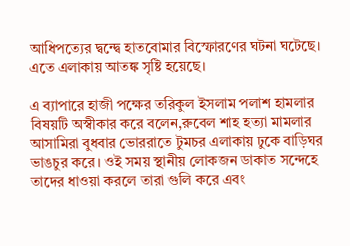আধিপত্যের দ্বন্দ্বে হাতবোমার বিস্ফোরণের ঘটনা ঘটেছে। এতে এলাকায় আতঙ্ক সৃষ্টি হয়েছে।

এ ব্যাপারে হাজী পক্ষের তরিকুল ইসলাম পলাশ হামলার বিষয়টি অস্বীকার করে বলেন,রুবেল শাহ হত্যা মামলার আসামিরা বুধবার ভোররাতে টুমচর এলাকায় ঢুকে বাড়িঘর ভাঙচুর করে। ওই সময় স্থানীয় লোকজন ডাকাত সন্দেহে তাদের ধাওয়া করলে তারা গুলি করে এবং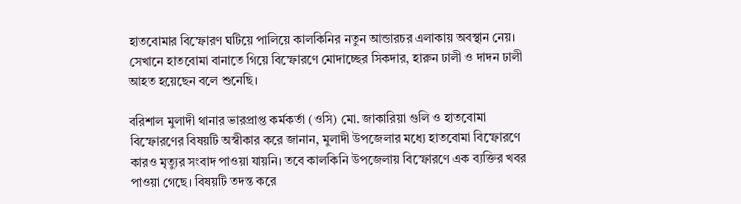হাতবোমার বিস্ফোরণ ঘটিয়ে পালিয়ে কালকিনির নতুন আন্ডারচর এলাকায় অবস্থান নেয়। সেখানে হাতবোমা বানাতে গিয়ে বিস্ফোরণে মোদাচ্ছের সিকদার, হারুন ঢালী ও দাদন ঢালী আহত হয়েছেন বলে শুনেছি।

বরিশাল মুলাদী থানার ভারপ্রাপ্ত কর্মকর্তা (ওসি) মো. জাকারিয়া গুলি ও হাতবোমা বিস্ফোরণের বিষয়টি অস্বীকার করে জানান, মুলাদী উপজেলার মধ্যে হাতবোমা বিস্ফোরণে কারও মৃত্যুর সংবাদ পাওয়া যায়নি। তবে কালকিনি উপজেলায় বিস্ফোরণে এক ব্যক্তির খবর পাওয়া গেছে। বিষয়টি তদন্ত করে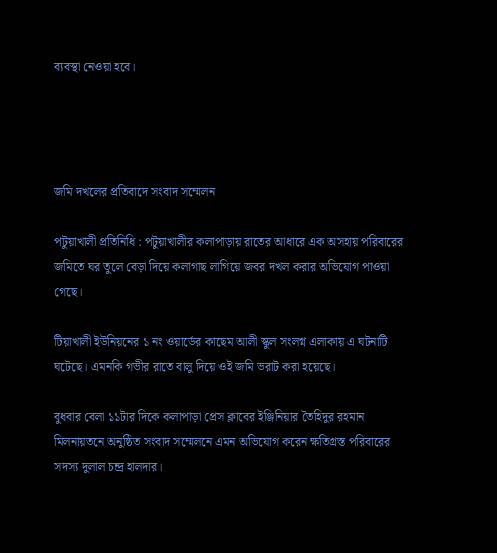ব্যবস্থা নেওয়া হবে।




জমি দখলের প্রতিবাদে সংবাদ সম্মেলন

পটুয়াখালী প্রতিনিধি : পটুয়াখালীর কলাপাড়ায় রাতের আধারে এক অসহায় পরিবারের জমিতে ঘর তুলে বেড়া দিয়ে কলাগাছ লাগিয়ে জবর দখল করার অভিযোগ পাওয়া গেছে।

টিয়াখালী ইউনিয়নের ১ নং ওয়ার্ডের কাছেম আলী স্কুল সংলগ্ন এলাকায় এ ঘটনাটি ঘটেছে। এমনকি গভীর রাতে বালু দিয়ে ওই জমি ভরাট করা হয়েছে।

বুধবার বেলা ১১টার দিকে কলাপাড়া প্রেস ক্লাবের ইঞ্জিনিয়ার তৈহিদুর রহমান মিলনায়তনে অনুষ্ঠিত সংবাদ সম্মেলনে এমন অভিযোগ করেন ক্ষতিগ্রস্ত পরিবারের সদস্য দুলাল চন্দ্র হালদার।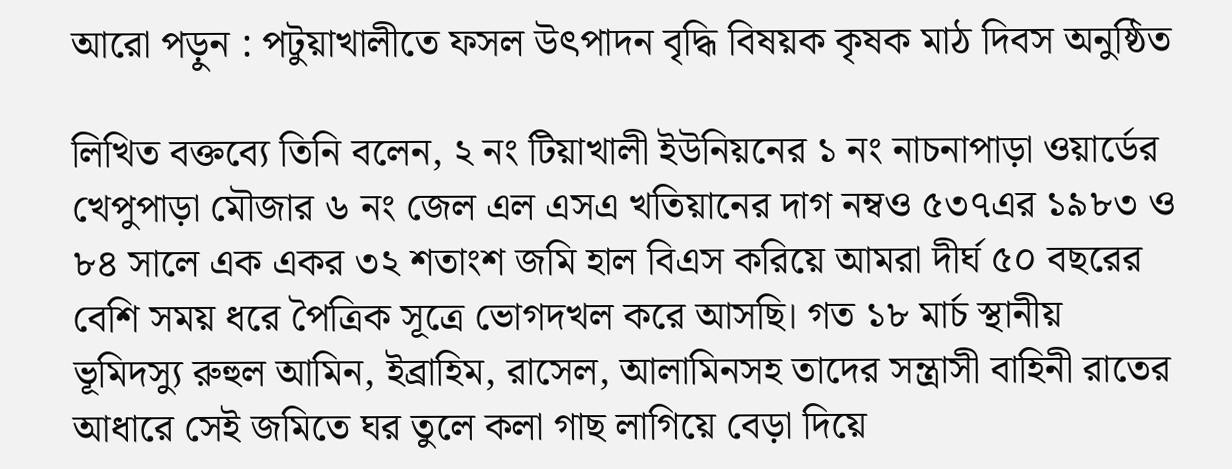আরো পড়ুন : পটুয়াখালীতে ফসল উৎপাদন বৃদ্ধি বিষয়ক কৃষক মাঠ দিবস অনুষ্ঠিত

লিখিত বক্তব্যে তিনি বলেন, ২ নং টিয়াখালী ইউনিয়নের ১ নং নাচনাপাড়া ওয়ার্ডের খেপুপাড়া মৌজার ৬ নং জেল এল এসএ খতিয়ানের দাগ নম্বও ৫৩৭এর ১৯৮৩ ও ৮৪ সালে এক একর ৩২ শতাংশ জমি হাল বিএস করিয়ে আমরা দীর্ঘ ৫০ বছরের বেশি সময় ধরে পৈত্রিক সূত্রে ভোগদখল করে আসছি। গত ১৮ মার্চ স্থানীয় ভূমিদস্যু রুহুল আমিন, ইব্রাহিম, রাসেল, আলামিনসহ তাদের সন্ত্রাসী বাহিনী রাতের আধারে সেই জমিতে ঘর তুলে কলা গাছ লাগিয়ে বেড়া দিয়ে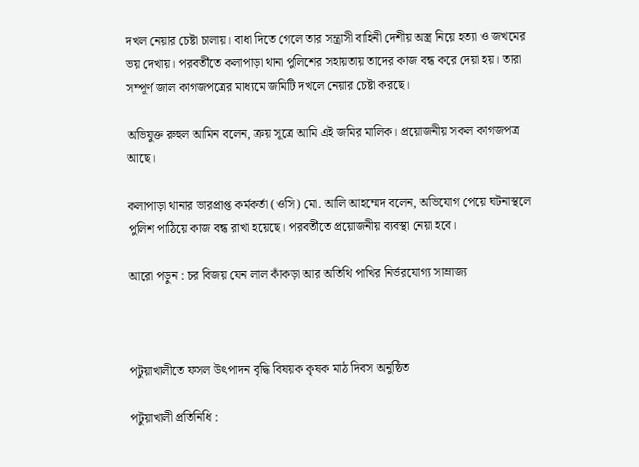দখল নেয়ার চেষ্টা চালায়। বাধা দিতে গেলে তার সন্ত্রাসী বাহিনী দেশীয় অস্ত্র নিয়ে হত্যা ও জখমের ভয় দেখায়। পরবর্তীতে কলাপাড়া থানা পুলিশের সহায়তায় তাদের কাজ বন্ধ করে দেয়া হয়। তারা সম্পূর্ণ জাল কাগজপত্রের মাধ্যমে জমিটি দখলে নেয়ার চেষ্টা করছে।

অভিযুক্ত রুহুল আমিন বলেন, ক্রয় সূত্রে আমি এই জমির মালিক। প্রয়োজনীয় সকল কাগজপত্র আছে।

কলাপাড়া থানার ভারপ্রাপ্ত কর্মকর্তা (ওসি) মো. আলি আহম্মেদ বলেন, অভিযোগ পেয়ে ঘটনাস্থলে পুলিশ পাঠিয়ে কাজ বন্ধ রাখা হয়েছে। পরবর্তীতে প্রয়োজনীয় ব্যবস্থা নেয়া হবে।

আরো পড়ুন : চর বিজয় যেন লাল কাঁকড়া আর অতিথি পাখির নির্ভরযোগ্য সাম্রাজ্য



পটুয়াখালীতে ফসল উৎপাদন বৃদ্ধি বিষয়ক কৃষক মাঠ দিবস অনুষ্ঠিত

পটুয়াখালী প্রতিনিধি :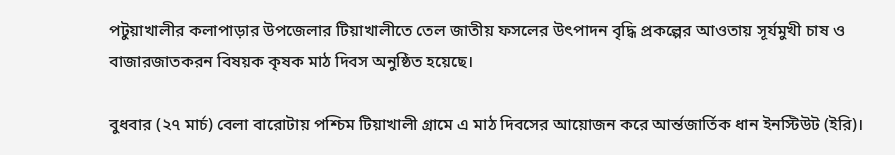পটুয়াখালীর কলাপাড়ার উপজেলার টিয়াখালীতে তেল জাতীয় ফসলের উৎপাদন বৃদ্ধি প্রকল্পের আওতায় সূর্যমুখী চাষ ও বাজারজাতকরন বিষয়ক কৃষক মাঠ দিবস অনুষ্ঠিত হয়েছে।

বুধবার (২৭ মার্চ) বেলা বারোটায় পশ্চিম টিয়াখালী গ্রামে এ মাঠ দিবসের আয়োজন করে আর্ন্তজার্তিক ধান ইনস্টিউট (ইরি)।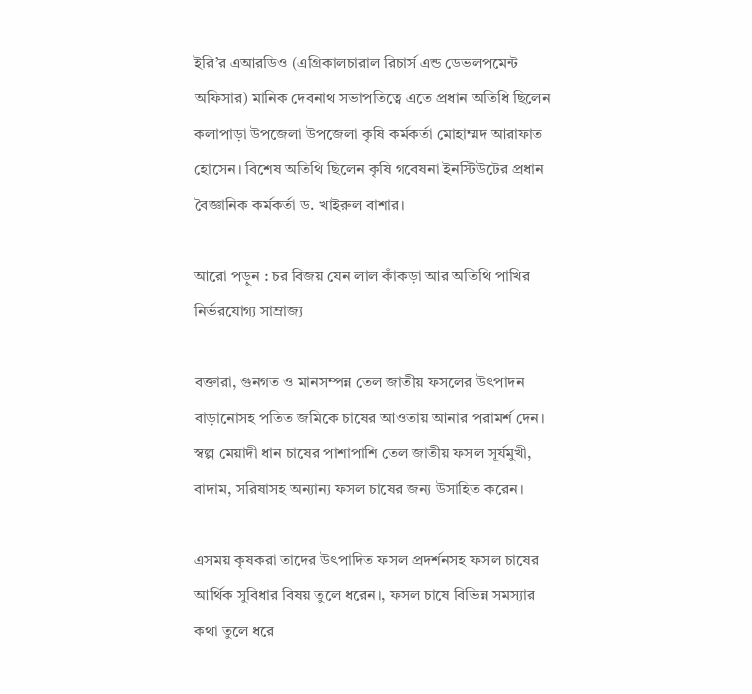ইরি’র এআরডিও (এগ্রিকালচারাল রিচার্স এন্ড ডেভলপমেন্ট অফিসার) মানিক দেবনাথ সভাপতিত্বে এতে প্রধান অতিধি ছিলেন কলাপাড়া উপজেলা উপজেলা কৃষি কর্মকর্তা মোহাম্মদ আরাফাত হোসেন। বিশেষ অতিথি ছিলেন কৃষি গবেষনা ইনস্টিউটের প্রধান বৈজ্ঞানিক কর্মকর্তা ড. খাইরুল বাশার।

আরো পড়ুন : চর বিজয় যেন লাল কাঁকড়া আর অতিথি পাখির নির্ভরযোগ্য সাম্রাজ্য

বক্তারা, গুনগত ও মানসম্পন্ন তেল জাতীয় ফসলের উৎপাদন বাড়ানোসহ পতিত জমিকে চাষের আওতায় আনার পরামর্শ দেন। স্বল্প মেয়াদী ধান চাষের পাশাপাশি তেল জাতীয় ফসল সূর্যমুখী, বাদাম, সরিষাসহ অন্যান্য ফসল চাষের জন্য উসাহিত করেন।

এসময় কৃষকরা তাদের উৎপাদিত ফসল প্রদর্শনসহ ফসল চাষের আর্থিক সুবিধার বিষয় তুলে ধরেন।, ফসল চাষে বিভিন্ন সমস্যার কথা তুলে ধরে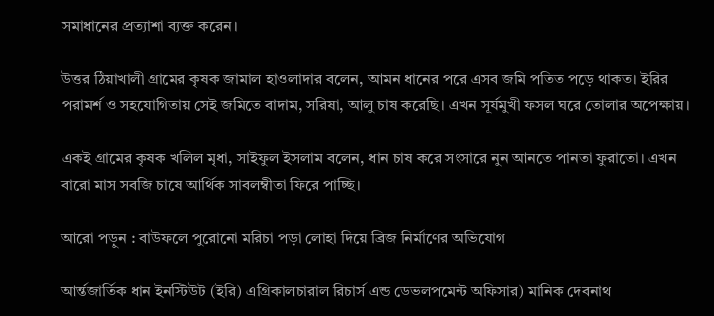সমাধানের প্রত্যাশা ব্যক্ত করেন।

উত্তর ঠিয়াখালী গ্রামের কৃষক জামাল হাওলাদার বলেন, আমন ধানের পরে এসব জমি পতিত পড়ে থাকত। ইরির পরামর্শ ও সহযোগিতায় সেই জমিতে বাদাম, সরিষা, আলু চাষ করেছি। এখন সূর্যমুখী ফসল ঘরে তোলার অপেক্ষায়।

একই গ্রামের কৃষক খলিল মৃধা, সাইফুল ইসলাম বলেন, ধান চাষ করে সংসারে নুন আনতে পানতা ফুরাতো। এখন বারো মাস সবজি চাষে আর্থিক সাবলম্বীতা ফিরে পাচ্ছি।

আরো পড়ুন : বাউফলে পুরোনো মরিচা পড়া লোহা দিয়ে ব্রিজ নির্মাণের অভিযোগ

আর্ন্তজার্তিক ধান ইনস্টিউট (ইরি) এগ্রিকালচারাল রিচার্স এন্ড ডেভলপমেন্ট অফিসার) মানিক দেবনাথ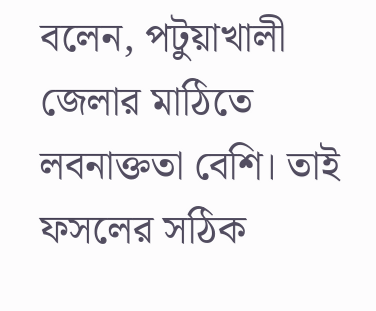বলেন, পটুয়াখালী জেলার মাঠিতে লবনাক্ততা বেশি। তাই ফসলের সঠিক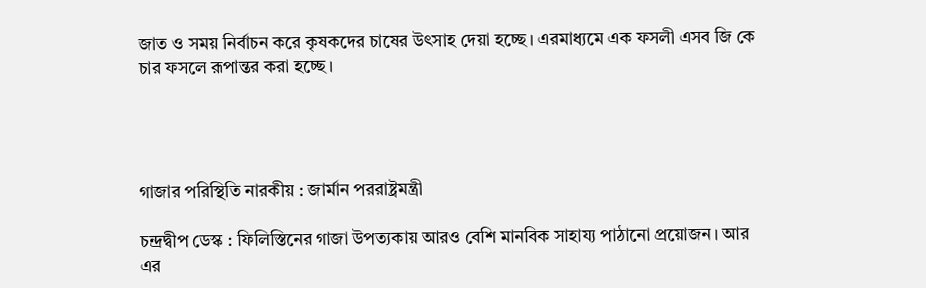জাত ও সময় নির্বাচন করে কৃষকদের চাষের উৎসাহ দেয়া হচ্ছে। এরমাধ্যমে এক ফসলী এসব জি কে চার ফসলে রূপান্তর করা হচ্ছে।




গাজার পরিস্থিতি নারকীয় : জার্মান পররাষ্ট্রমন্ত্রী

চন্দ্রদ্বীপ ডেস্ক : ফিলিস্তিনের গাজা উপত্যকায় আরও বেশি মানবিক সাহায্য পাঠানো প্রয়োজন। আর এর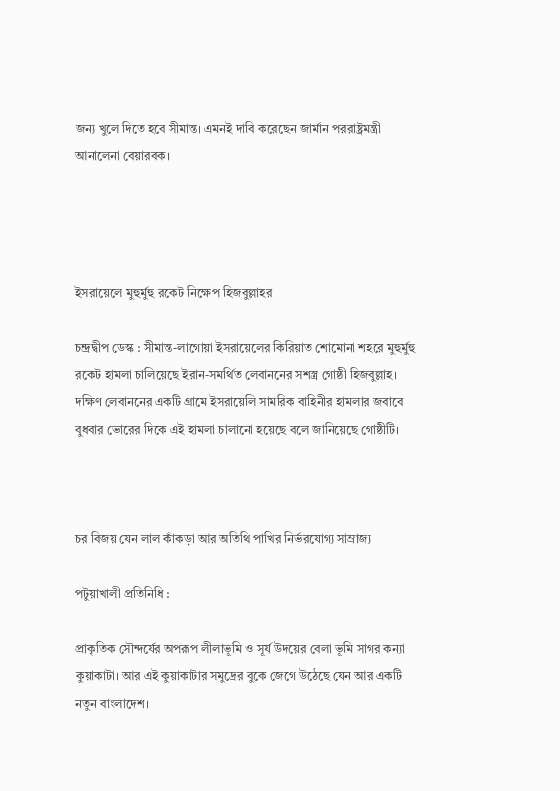জন্য খুলে দিতে হবে সীমান্ত। এমনই দাবি করেছেন জার্মান পররাষ্ট্রমন্ত্রী আনালেনা বেয়ারবক।




ইসরায়েলে মুহুর্মুহু রকেট নিক্ষেপ হিজবুল্লাহর

চন্দ্রদ্বীপ ডেস্ক : সীমান্ত-লাগোয়া ইসরায়েলের কিরিয়াত শোমোনা শহরে মুহুর্মুহু রকেট হামলা চালিয়েছে ইরান-সমর্থিত লেবাননের সশস্ত্র গোষ্ঠী হিজবুল্লাহ। দক্ষিণ লেবাননের একটি গ্রামে ইসরায়েলি সামরিক বাহিনীর হামলার জবাবে বুধবার ভোরের দিকে এই হামলা চালানো হয়েছে বলে জানিয়েছে গোষ্ঠীটি।



চর বিজয় যেন লাল কাঁকড়া আর অতিথি পাখির নির্ভরযোগ্য সাম্রাজ্য

পটুয়াখালী প্রতিনিধি :

প্রাকৃতিক সৌন্দর্যের অপরূপ লীলাভূমি ও সূর্য উদয়ের বেলা ভূমি সাগর কন্যা কুয়াকাটা। আর এই কুয়াকাটার সমুদ্রের বুকে জেগে উঠেছে যেন আর একটি নতুন বাংলাদেশ।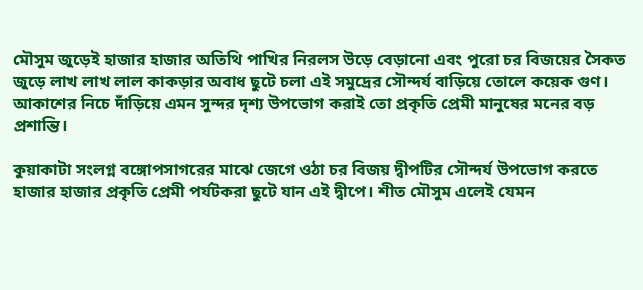মৌসুম জুড়েই হাজার হাজার অতিথি পাখির নিরলস উড়ে বেড়ানো এবং পুরো চর বিজয়ের সৈকত জুড়ে লাখ লাখ লাল কাকড়ার অবাধ ছুটে চলা এই সমুদ্রের সৌন্দর্য বাড়িয়ে তোলে কয়েক গুণ। আকাশের নিচে দাঁড়িয়ে এমন সুন্দর দৃশ্য উপভোগ করাই তো প্রকৃতি প্রেমী মানুষের মনের বড় প্রশান্তি।

কুয়াকাটা সংলগ্ন বঙ্গোপসাগরের মাঝে জেগে ওঠা চর বিজয় দ্বীপটির সৌন্দর্য উপভোগ করতে হাজার হাজার প্রকৃতি প্রেমী পর্যটকরা ছুটে যান এই দ্বীপে। শীত মৌসুম এলেই যেমন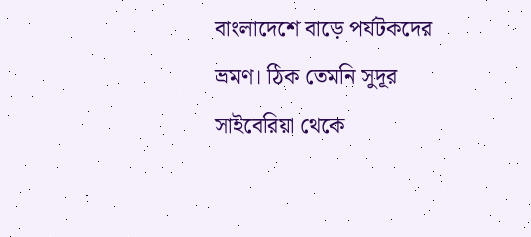বাংলাদেশে বাড়ে পর্যটকদের ভ্রমণ। ঠিক তেমনি সুদূর সাইবেরিয়া থেকে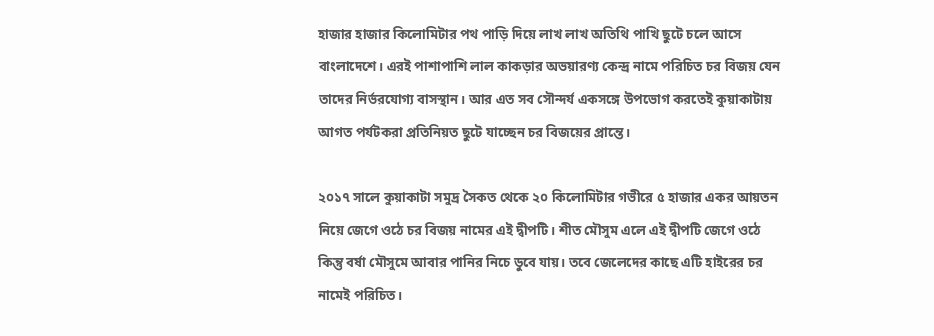হাজার হাজার কিলোমিটার পথ পাড়ি দিয়ে লাখ লাখ অতিথি পাখি ছুটে চলে আসে বাংলাদেশে। এরই পাশাপাশি লাল কাকড়ার অভয়ারণ্য কেন্দ্র নামে পরিচিত চর বিজয় যেন তাদের নির্ভরযোগ্য বাসস্থান। আর এত সব সৌন্দর্য একসঙ্গে উপভোগ করতেই কুয়াকাটায় আগত পর্যটকরা প্রতিনিয়ত ছুটে যাচ্ছেন চর বিজয়ের প্রান্তে।

২০১৭ সালে কুয়াকাটা সমুদ্র সৈকত থেকে ২০ কিলোমিটার গভীরে ৫ হাজার একর আয়তন নিয়ে জেগে ওঠে চর বিজয় নামের এই দ্বীপটি। শীত মৌসুম এলে এই দ্বীপটি জেগে ওঠে কিন্তু বর্ষা মৌসুমে আবার পানির নিচে ডুবে যায়। তবে জেলেদের কাছে এটি হাইরের চর নামেই পরিচিত।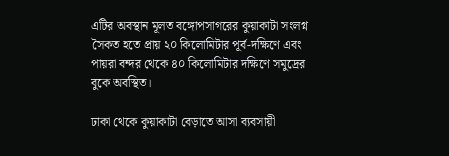এটির অবস্থান মূলত বঙ্গোপসাগরের কুয়াকাটা সংলগ্ন সৈকত হতে প্রায় ২০ কিলোমিটার পূর্ব-দক্ষিণে এবং পায়রা বন্দর থেকে ৪০ কিলোমিটার দক্ষিণে সমুদ্রের বুকে অবস্থিত।

ঢাকা থেকে কুয়াকাটা বেড়াতে আসা ব্যবসায়ী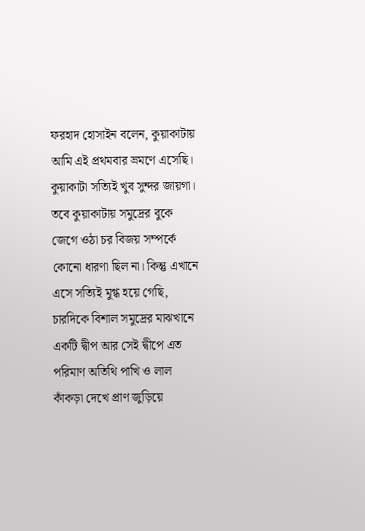ফরহাদ হোসাইন বলেন, কুয়াকাটায় আমি এই প্রথমবার ভ্রমণে এসেছি। কুয়াকাটা সত্যিই খুব সুন্দর জায়গা। তবে কুয়াকাটায় সমুদ্রের বুকে জেগে ওঠা চর বিজয় সম্পর্কে কোনো ধারণা ছিল না। কিন্তু এখানে এসে সত্যিই মুগ্ধ হয়ে গেছি, চারদিকে বিশাল সমুদ্রের মাঝখানে একটি দ্বীপ আর সেই দ্বীপে এত পরিমাণ অতিথি পাখি ও লাল কাঁকড়া দেখে প্রাণ জুড়িয়ে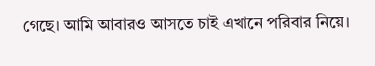গেছে। আমি আবারও আসতে চাই এখানে পরিবার নিয়ে।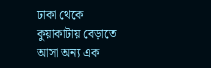ঢাকা থেকে কুয়াকাটায় বেড়াতে আসা অন্য এক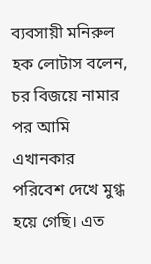ব্যবসায়ী মনিরুল হক লোটাস বলেন, চর বিজয়ে নামার পর আমি এখানকার পরিবেশ দেখে মুগ্ধ হয়ে গেছি। এত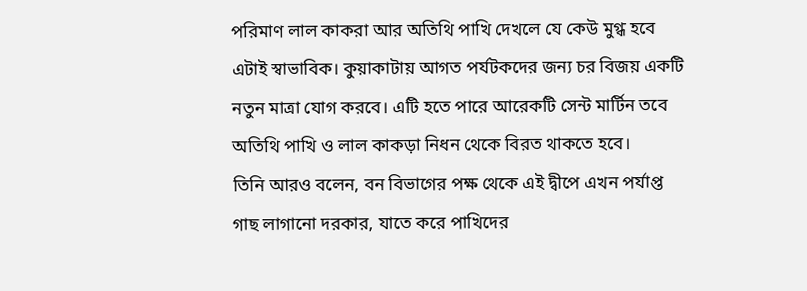পরিমাণ লাল কাকরা আর অতিথি পাখি দেখলে যে কেউ মুগ্ধ হবে এটাই স্বাভাবিক। কুয়াকাটায় আগত পর্যটকদের জন্য চর বিজয় একটি নতুন মাত্রা যোগ করবে। এটি হতে পারে আরেকটি সেন্ট মার্টিন তবে অতিথি পাখি ও লাল কাকড়া নিধন থেকে বিরত থাকতে হবে।
তিনি আরও বলেন, বন বিভাগের পক্ষ থেকে এই দ্বীপে এখন পর্যাপ্ত গাছ লাগানো দরকার, যাতে করে পাখিদের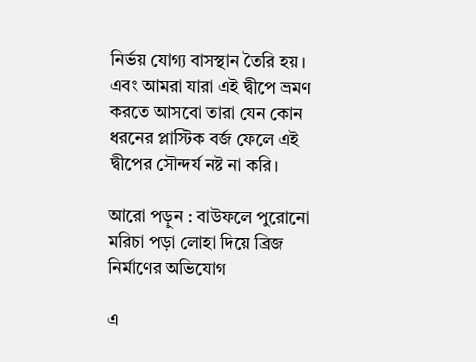নির্ভয় যোগ্য বাসস্থান তৈরি হয়। এবং আমরা যারা এই দ্বীপে ভ্রমণ করতে আসবো তারা যেন কোন ধরনের প্লাস্টিক বর্জ ফেলে এই দ্বীপের সৌন্দর্য নষ্ট না করি।

আরো পড়ুন : বাউফলে পুরোনো মরিচা পড়া লোহা দিয়ে ব্রিজ নির্মাণের অভিযোগ

এ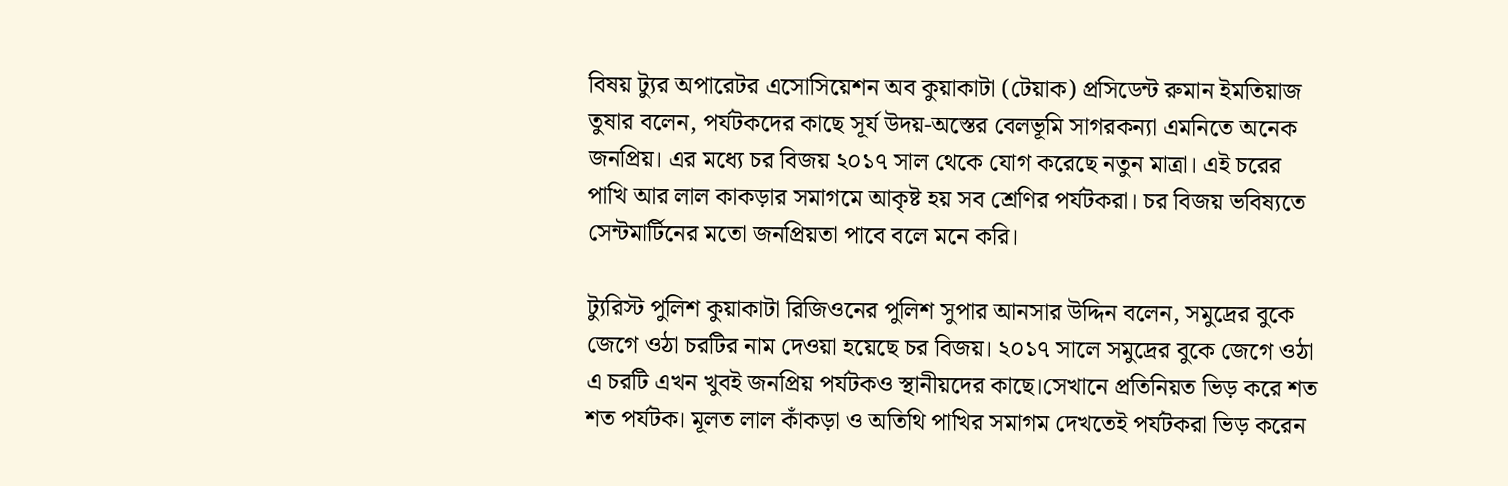বিষয় ট্যুর অপারেটর এসোসিয়েশন অব কুয়াকাটা (টেয়াক) প্রসিডেন্ট রুমান ইমতিয়াজ তুষার বলেন, পর্যটকদের কাছে সূর্য উদয়-অস্তের বেলভূমি সাগরকন্যা এমনিতে অনেক জনপ্রিয়। এর মধ্যে চর বিজয় ২০১৭ সাল থেকে যোগ করেছে নতুন মাত্রা। এই চরের পাখি আর লাল কাকড়ার সমাগমে আকৃষ্ট হয় সব শ্রেণির পর্যটকরা। চর বিজয় ভবিষ্যতে সেন্টমার্টিনের মতো জনপ্রিয়তা পাবে বলে মনে করি।

ট্যুরিস্ট পুলিশ কুয়াকাটা রিজিওনের পুলিশ সুপার আনসার উদ্দিন বলেন, সমুদ্রের বুকে জেগে ওঠা চরটির নাম দেওয়া হয়েছে চর বিজয়। ২০১৭ সালে সমুদ্রের বুকে জেগে ওঠা এ চরটি এখন খুবই জনপ্রিয় পর্যটকও স্থানীয়দের কাছে।সেখানে প্রতিনিয়ত ভিড় করে শত শত পর্যটক। মূলত লাল কাঁকড়া ও অতিথি পাখির সমাগম দেখতেই পর্যটকরা ভিড় করেন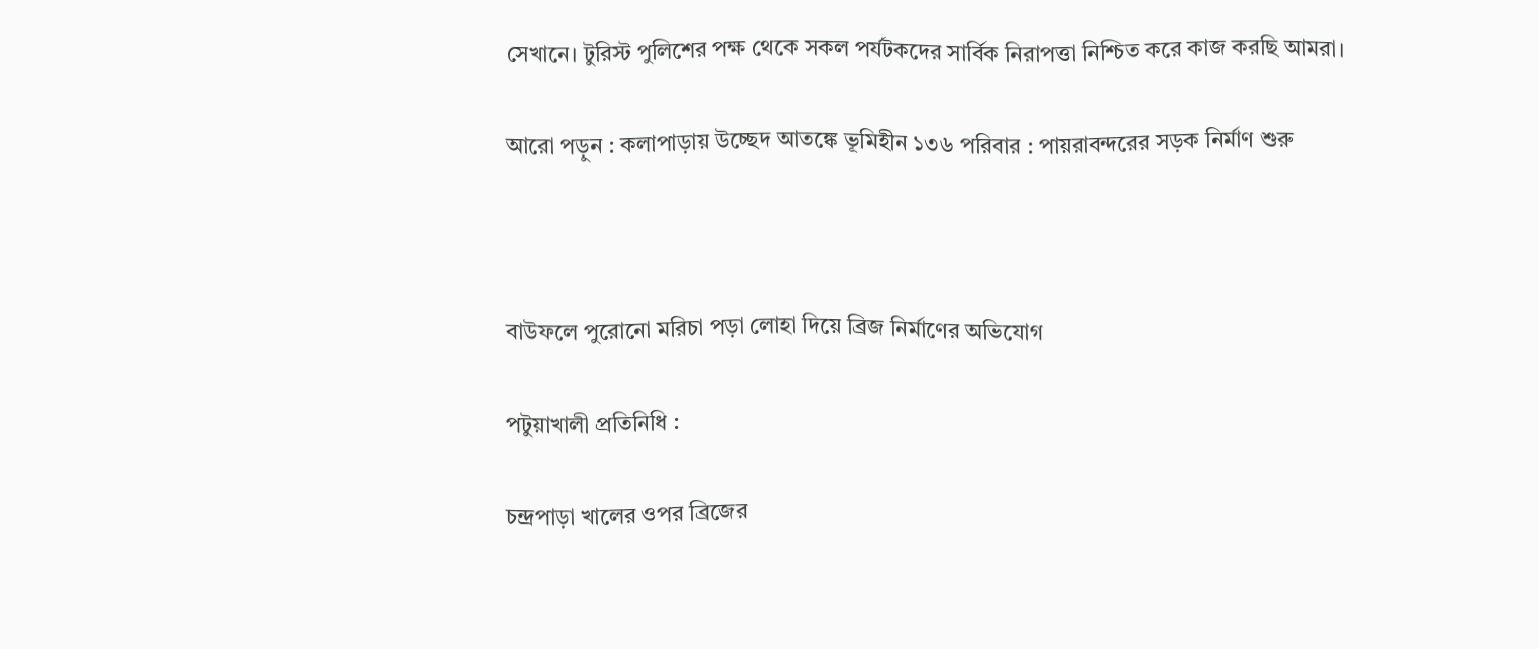সেখানে। টুরিস্ট পুলিশের পক্ষ থেকে সকল পর্যটকদের সার্বিক নিরাপত্তা নিশ্চিত করে কাজ করছি আমরা।

আরো পড়ুন : কলাপাড়ায় উচ্ছেদ আতঙ্কে ভূমিহীন ১৩৬ পরিবার : পায়রাবন্দরের সড়ক নির্মাণ শুরু



বাউফলে পুরোনো মরিচা পড়া লোহা দিয়ে ব্রিজ নির্মাণের অভিযোগ

পটুয়াখালী প্রতিনিধি :

চন্দ্রপাড়া খালের ওপর ব্রিজের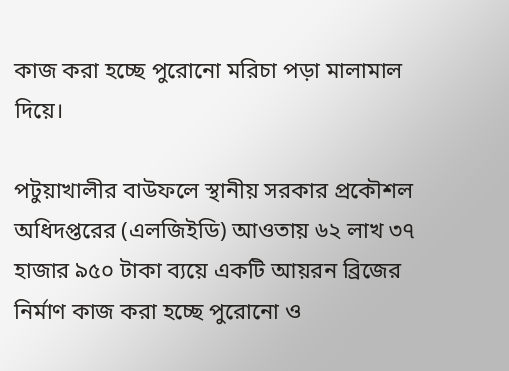কাজ করা হচ্ছে পুরোনো মরিচা পড়া মালামাল দিয়ে।

পটুয়াখালীর বাউফলে স্থানীয় সরকার প্রকৌশল অধিদপ্তরের (এলজিইডি) আওতায় ৬২ লাখ ৩৭ হাজার ৯৫০ টাকা ব্যয়ে একটি আয়রন ব্রিজের নির্মাণ কাজ করা হচ্ছে পুরোনো ও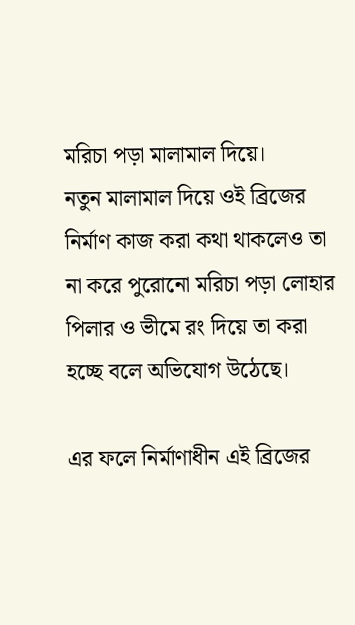মরিচা পড়া মালামাল দিয়ে।
নতুন মালামাল দিয়ে ওই ব্রিজের নির্মাণ কাজ করা কথা থাকলেও তা না করে পুরোনো মরিচা পড়া লোহার পিলার ও ভীমে রং দিয়ে তা করা হচ্ছে বলে অভিযোগ উঠেছে।

এর ফলে নির্মাণাধীন এই ব্রিজের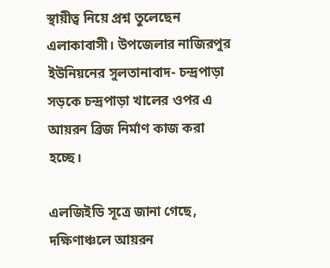স্থায়ীত্ব নিয়ে প্রশ্ন তুলেছেন এলাকাবাসী। উপজেলার নাজিরপুর ইউনিয়নের সুলতানাবাদ- চন্দ্রপাড়া সড়কে চন্দ্রপাড়া খালের ওপর এ আয়রন ব্রিজ নির্মাণ কাজ করা হচ্ছে।

এলজিইডি সূত্রে জানা গেছে, দক্ষিণাঞ্চলে আয়রন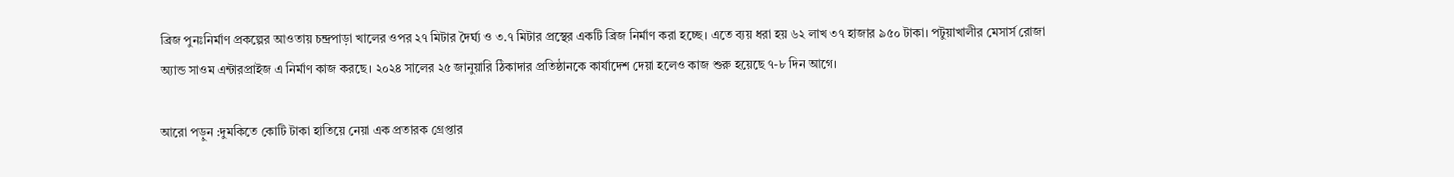ব্রিজ পুনঃনির্মাণ প্রকল্পের আওতায় চন্দ্রপাড়া খালের ওপর ২৭ মিটার দৈর্ঘ্য ও ৩.৭ মিটার প্রস্থের একটি ব্রিজ নির্মাণ করা হচ্ছে। এতে ব্যয় ধরা হয় ৬২ লাখ ৩৭ হাজার ৯৫০ টাকা। পটুয়াখালীর মেসার্স রোজা অ্যান্ড সাওম এন্টারপ্রাইজ এ নির্মাণ কাজ করছে। ২০২৪ সালের ২৫ জানুয়ারি ঠিকাদার প্রতিষ্ঠানকে কার্যাদেশ দেয়া হলেও কাজ শুরু হয়েছে ৭-৮ দিন আগে।

আরো পড়ুন :দুমকিতে কোটি টাকা হাতিয়ে নেয়া এক প্রতারক গ্রেপ্তার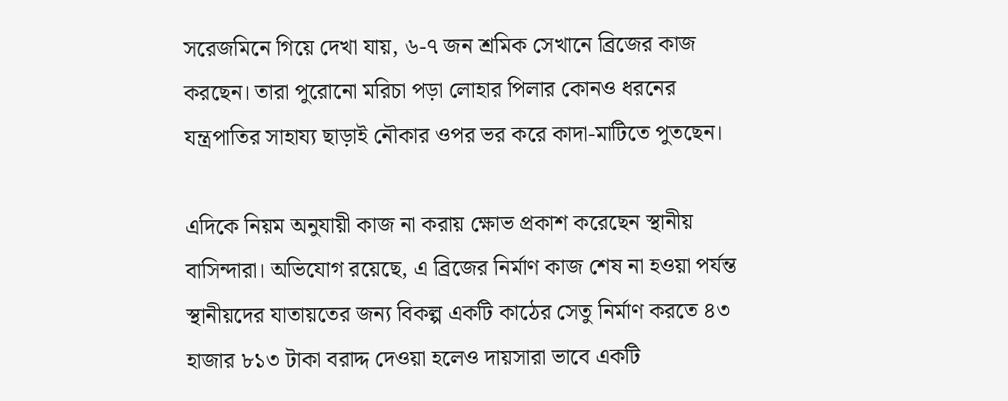সরেজমিনে গিয়ে দেখা যায়, ৬-৭ জন শ্রমিক সেখানে ব্রিজের কাজ করছেন। তারা পুরোনো মরিচা পড়া লোহার পিলার কোনও ধরনের যন্ত্রপাতির সাহায্য ছাড়াই নৌকার ওপর ভর করে কাদা-মাটিতে পুতছেন।

এদিকে নিয়ম অনুযায়ী কাজ না করায় ক্ষোভ প্রকাশ করেছেন স্থানীয় বাসিন্দারা। অভিযোগ রয়েছে, এ ব্রিজের নির্মাণ কাজ শেষ না হওয়া পর্যন্ত স্থানীয়দের যাতায়তের জন্য বিকল্প একটি কাঠের সেতু নির্মাণ করতে ৪৩ হাজার ৮১৩ টাকা বরাদ্দ দেওয়া হলেও দায়সারা ভাবে একটি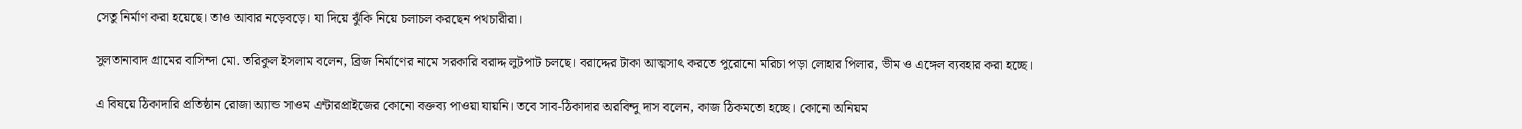সেতু নির্মাণ করা হয়েছে। তাও আবার নড়েবড়ে। যা দিয়ে ঝুঁকি নিয়ে চলাচল করছেন পথচারীরা।

সুলতানাবাদ গ্রামের বাসিন্দা মো. তরিকুল ইসলাম বলেন, ব্রিজ নির্মাণের নামে সরকারি বরাদ্দ লুটপাট চলছে। বরাদ্দের টাকা আত্মসাৎ করতে পুরোনো মরিচা পড়া লোহার পিলার, ভীম ও এঙ্গেল ব্যবহার করা হচ্ছে।

এ বিষয়ে ঠিকাদারি প্রতিষ্ঠান রোজা অ্যান্ড সাওম এন্টারপ্রাইজের কোনো বক্তব্য পাওয়া যায়নি। তবে সাব-ঠিকাদার অরবিন্দু দাস বলেন, কাজ ঠিকমতো হচ্ছে। কোনো অনিয়ম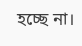হচ্ছে না।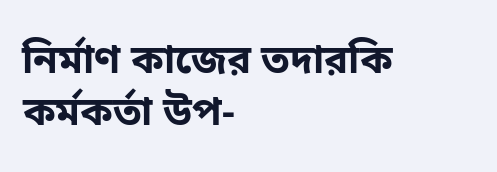নির্মাণ কাজের তদারকি কর্মকর্তা উপ-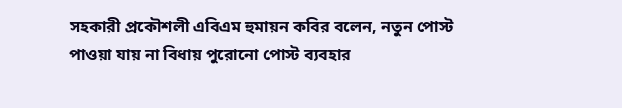সহকারী প্রকৌশলী এবিএম হুমায়ন কবির বলেন, নতুন পোস্ট পাওয়া যায় না বিধায় পুরোনো পোস্ট ব্যবহার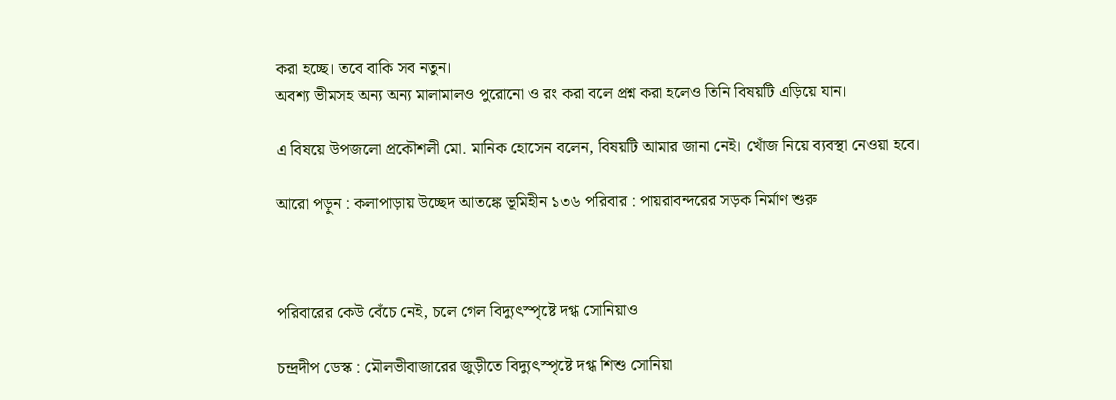করা হচ্ছে। তবে বাকি সব নতুন।
অবশ্য ভীমসহ অন্য অন্য মালামালও পুরোনো ও রং করা বলে প্রশ্ন করা হলেও তিনি বিষয়টি এড়িয়ে যান।

এ বিষয়ে উপজলো প্রকৌশলী মো. মানিক হোসেন বলেন, বিষয়টি আমার জানা নেই। খোঁজ নিয়ে ব্যবস্থা নেওয়া হবে।

আরো পড়ুন : কলাপাড়ায় উচ্ছেদ আতঙ্কে ভূমিহীন ১৩৬ পরিবার : পায়রাবন্দরের সড়ক নির্মাণ শুরু



পরিবারের কেউ বেঁচে নেই, চলে গেল বিদ্যুৎস্পৃষ্টে দগ্ধ সোনিয়াও

চন্দ্রদীপ ডেস্ক : মৌলভীবাজারের জুড়ীতে বিদ্যুৎস্পৃষ্টে দগ্ধ শিশু সোনিয়া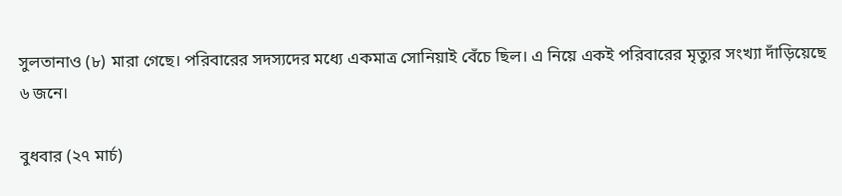সুলতানাও (৮) মারা গেছে। পরিবারের সদস্যদের মধ্যে একমাত্র সোনিয়াই বেঁচে ছিল। এ নিয়ে একই পরিবারের মৃত্যুর সংখ্যা দাঁড়িয়েছে ৬ জনে।

বুধবার (২৭ মার্চ)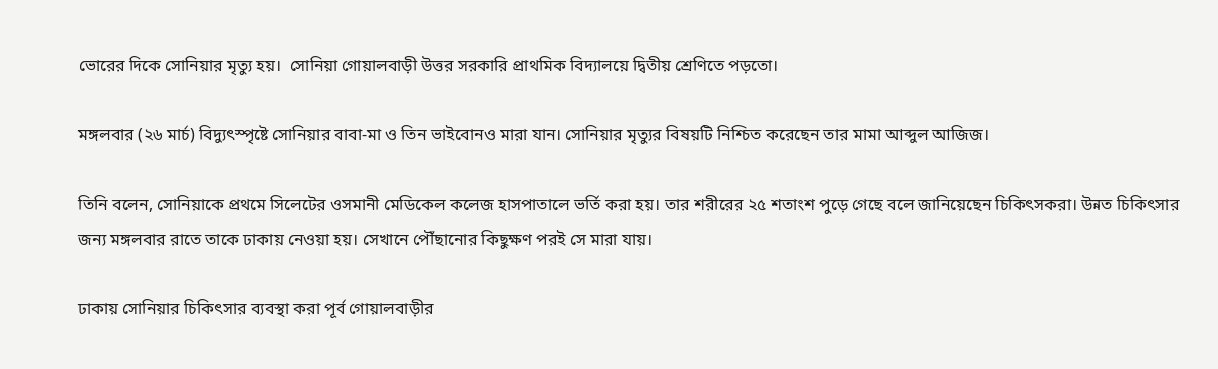ভোরের দিকে সোনিয়ার মৃত্যু হয়।  সোনিয়া গোয়ালবাড়ী উত্তর সরকারি প্রাথমিক বিদ্যালয়ে দ্বিতীয় শ্রেণিতে পড়তো।

মঙ্গলবার (২৬ মার্চ) বিদ্যুৎস্পৃষ্টে সোনিয়ার বাবা-মা ও তিন ভাইবোনও মারা যান। সোনিয়ার মৃত্যুর বিষয়টি নিশ্চিত করেছেন তার মামা আব্দুল আজিজ।

তিনি বলেন, সোনিয়াকে প্রথমে সিলেটের ওসমানী মেডিকেল কলেজ হাসপাতালে ভর্তি করা হয়। তার শরীরের ২৫ শতাংশ পুড়ে গেছে বলে জানিয়েছেন চিকিৎসকরা। উন্নত চিকিৎসার জন্য মঙ্গলবার রাতে তাকে ঢাকায় নেওয়া হয়। সেখানে পৌঁছানোর কিছুক্ষণ পরই সে মারা যায়।

ঢাকায় সোনিয়ার চিকিৎসার ব্যবস্থা করা পূর্ব গোয়ালবাড়ীর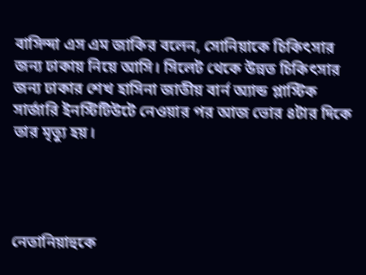বাসিন্দা এস এম জাকির বলেন, সোনিয়াকে চিকিৎসার জন্য ঢাকায় নিয়ে আসি। সিলেট থেকে উন্নত চিকিৎসার জন্য ঢাকার শেখ হাসিনা জাতীয় বার্ন অ্যান্ড প্লাস্টিক সার্জারি ইনস্টিটিউটে নেওয়ার পর আজ ভোর ৪টার দিকে তার মৃত্যু হয়।




নেতানিয়াহুকে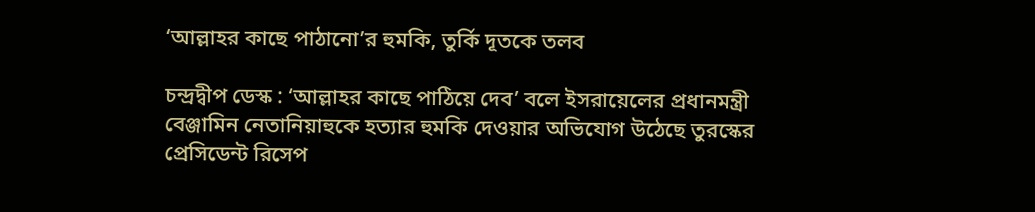‘আল্লাহর কাছে পাঠানো’র হুমকি, তুর্কি দূতকে তলব

চন্দ্রদ্বীপ ডেস্ক : ‘আল্লাহর কাছে পাঠিয়ে দেব’ বলে ইসরায়েলের প্রধানমন্ত্রী বেঞ্জামিন নেতানিয়াহুকে হত্যার হুমকি দেওয়ার অভিযোগ উঠেছে তুরস্কের প্রেসিডেন্ট রিসেপ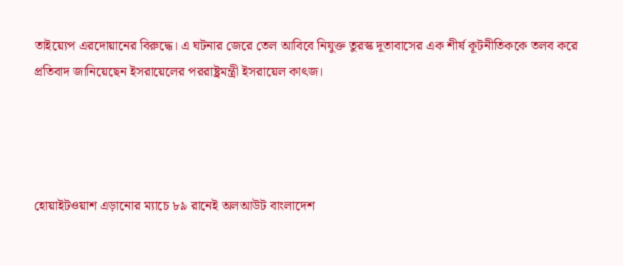তাইয়্যেপ এরদোয়ানের বিরুদ্ধে। এ ঘটনার জেরে তেল আবিবে নিযুক্ত তুরস্ক দূতাবাসের এক শীর্ষ কূটনীতিককে তলব করে প্রতিবাদ জানিয়েছেন ইসরায়েলের পররাষ্ট্রমন্ত্রী ইসরায়েল কাৎজ।




হোয়াইটওয়াশ এড়ানোর ম্যাচে ৮৯ রানেই অলআউট বাংলাদেশ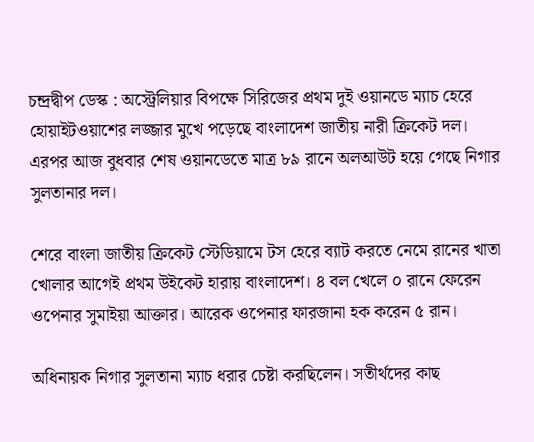চন্দ্রদ্বীপ ডেস্ক : অস্ট্রেলিয়ার বিপক্ষে সিরিজের প্রথম দুই ওয়ানডে ম্যাচ হেরে হোয়াইটওয়াশের লজ্জার মুখে পড়েছে বাংলাদেশ জাতীয় নারী ক্রিকেট দল। এরপর আজ বুধবার শেষ ওয়ানডেতে মাত্র ৮৯ রানে অলআউট হয়ে গেছে নিগার সুলতানার দল।

শেরে বাংলা জাতীয় ক্রিকেট স্টেডিয়ামে টস হেরে ব্যাট করতে নেমে রানের খাতা খোলার আগেই প্রথম উইকেট হারায় বাংলাদেশ। ৪ বল খেলে ০ রানে ফেরেন ওপেনার সুমাইয়া আক্তার। আরেক ওপেনার ফারজানা হক করেন ৫ রান।

অধিনায়ক নিগার সুলতানা ম্যাচ ধরার চেষ্টা করছিলেন। সতীর্থদের কাছ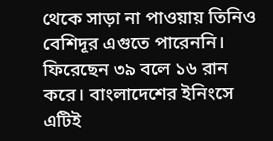থেকে সাড়া না পাওয়ায় তিনিও বেশিদূর এগুতে পারেননি। ফিরেছেন ৩৯ বলে ১৬ রান করে। বাংলাদেশের ইনিংসে এটিই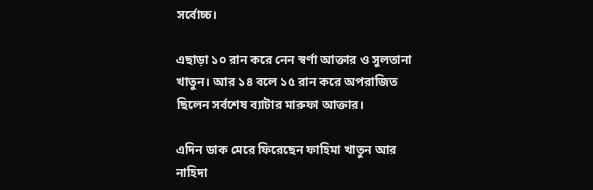সর্বোচ্চ।

এছাড়া ১০ রান করে নেন স্বর্ণা আক্তার ও সুলতানা খাতুন। আর ১৪ বলে ১৫ রান করে অপরাজিত ছিলেন সর্বশেষ ব্যাটার মারুফা আক্তার।

এদিন ডাক মেরে ফিরেছেন ফাহিমা খাতুন আর নাহিদা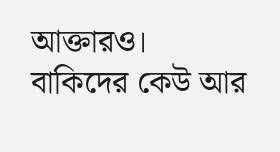আক্তারও। বাকিদের কেউ আর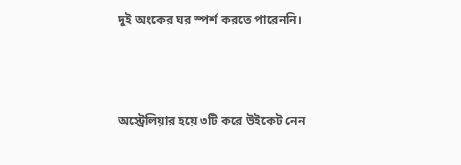দুই অংকের ঘর স্পর্শ করতে পারেননি।



অস্ট্রেলিয়ার হয়ে ৩টি করে উইকেট নেন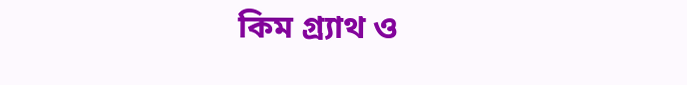কিম গ্র্যাথ ও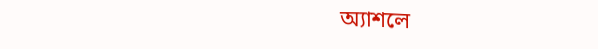অ্যাশলে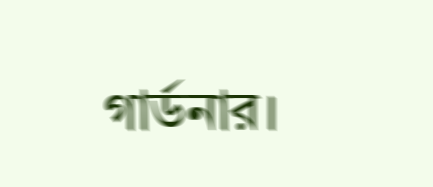গার্ডনার।